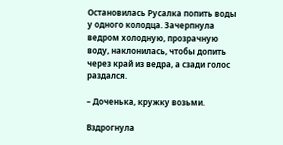Остановилась Русалка попить воды у одного колодца. Зачерпнула ведром холодную, прозрачную воду, наклонилась, чтобы допить через край из ведра, а сзади голос раздался.

– Доченька, кружку возьми.

Вздрогнула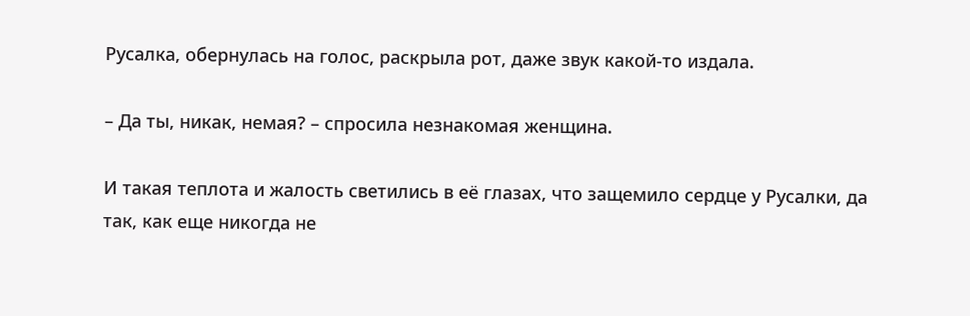Русалка, обернулась на голос, раскрыла рот, даже звук какой-то издала.

– Да ты, никак, немая? – спросила незнакомая женщина.

И такая теплота и жалость светились в её глазах, что защемило сердце у Русалки, да так, как еще никогда не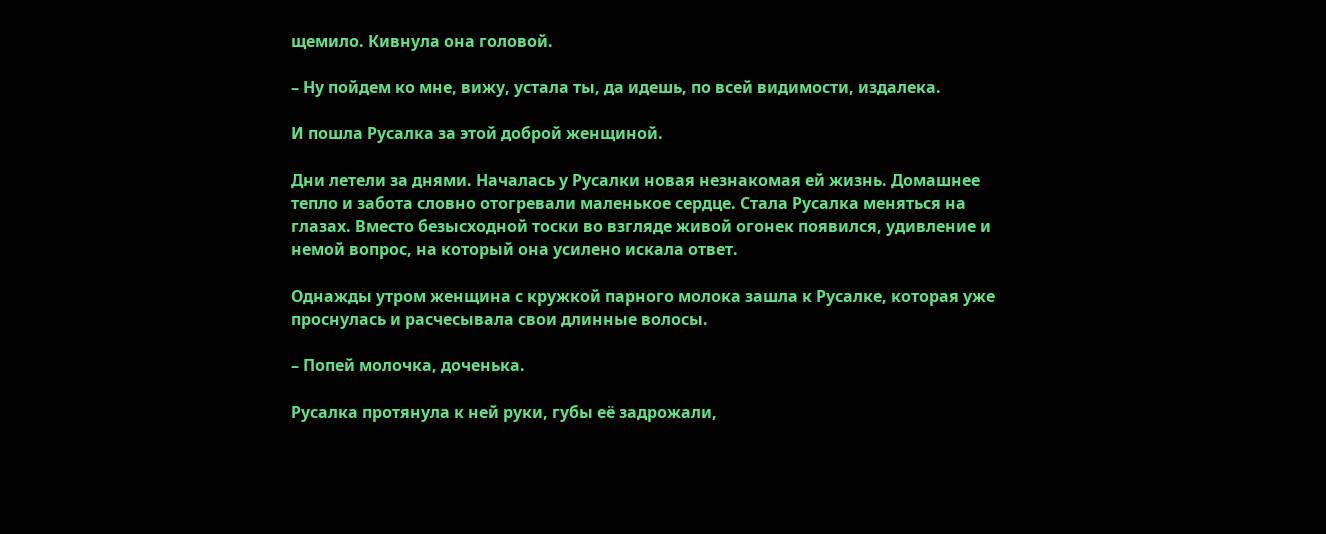щемило. Кивнула она головой.

– Ну пойдем ко мне, вижу, устала ты, да идешь, по всей видимости, издалека.

И пошла Русалка за этой доброй женщиной.

Дни летели за днями. Началась у Русалки новая незнакомая ей жизнь. Домашнее тепло и забота словно отогревали маленькое сердце. Стала Русалка меняться на глазах. Вместо безысходной тоски во взгляде живой огонек появился, удивление и немой вопрос, на который она усилено искала ответ.

Однажды утром женщина с кружкой парного молока зашла к Русалке, которая уже проснулась и расчесывала свои длинные волосы.

– Попей молочка, доченька.

Русалка протянула к ней руки, губы её задрожали,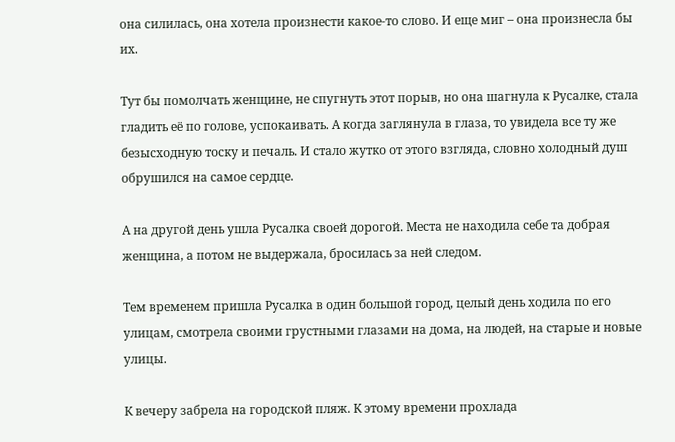она силилась, она хотела произнести какое-то слово. И еще миг – она произнесла бы их.

Тут бы помолчать женщине, не спугнуть этот порыв, но она шагнула к Русалке, стала гладить её по голове, успокаивать. А когда заглянула в глаза, то увидела все ту же безысходную тоску и печаль. И стало жутко от этого взгляда, словно холодный душ обрушился на самое сердце.

А на другой день ушла Русалка своей дорогой. Места не находила себе та добрая женщина, а потом не выдержала, бросилась за ней следом.

Тем временем пришла Русалка в один большой город, целый день ходила по его улицам, смотрела своими грустными глазами на дома, на людей, на старые и новые улицы.

К вечеру забрела на городской пляж. К этому времени прохлада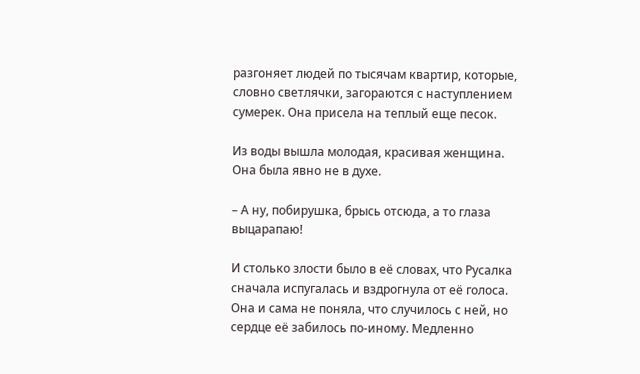разгоняет людей по тысячам квартир, которые, словно светлячки, загораются с наступлением сумерек. Она присела на теплый еще песок.

Из воды вышла молодая, красивая женщина. Она была явно не в духе.

– А ну, побирушка, брысь отсюда, а то глаза выцарапаю!

И столько злости было в её словах, что Русалка сначала испугалась и вздрогнула от её голоса. Она и сама не поняла, что случилось с ней, но сердце её забилось по-иному. Медленно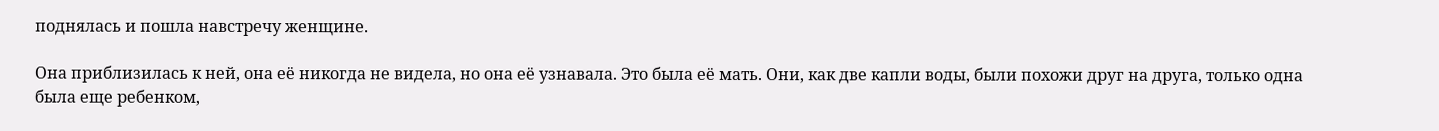поднялась и пошла навстречу женщине.

Она приблизилась к ней, она её никогда не видела, но она её узнавала. Это была её мать. Они, как две капли воды, были похожи друг на друга, только одна была еще ребенком,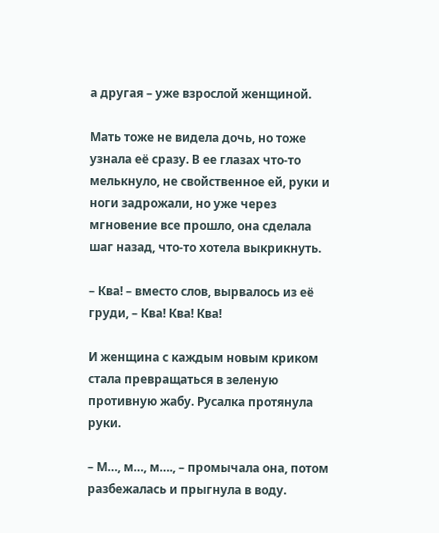а другая – уже взрослой женщиной.

Мать тоже не видела дочь, но тоже узнала её сразу. В ее глазах что-то мелькнуло, не свойственное ей, руки и ноги задрожали, но уже через мгновение все прошло, она сделала шаг назад, что-то хотела выкрикнуть.

– Ква! – вместо слов, вырвалось из её груди, – Ква! Ква! Ква!

И женщина с каждым новым криком стала превращаться в зеленую противную жабу. Русалка протянула руки.

– М…, м…, м…., – промычала она, потом разбежалась и прыгнула в воду.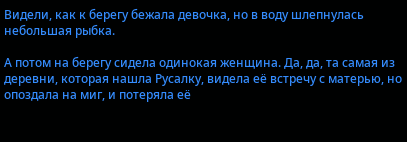Видели, как к берегу бежала девочка, но в воду шлепнулась небольшая рыбка.

А потом на берегу сидела одинокая женщина. Да, да, та самая из деревни, которая нашла Русалку, видела её встречу с матерью, но опоздала на миг, и потеряла её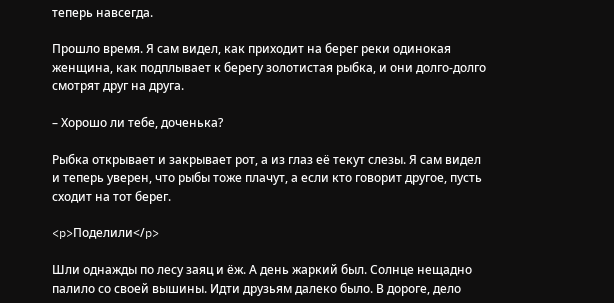теперь навсегда.

Прошло время. Я сам видел, как приходит на берег реки одинокая женщина, как подплывает к берегу золотистая рыбка, и они долго-долго смотрят друг на друга.

– Хорошо ли тебе, доченька?

Рыбка открывает и закрывает рот, а из глаз её текут слезы. Я сам видел и теперь уверен, что рыбы тоже плачут, а если кто говорит другое, пусть сходит на тот берег.

<p>Поделили</p>

Шли однажды по лесу заяц и ёж. А день жаркий был. Солнце нещадно палило со своей вышины. Идти друзьям далеко было. В дороге, дело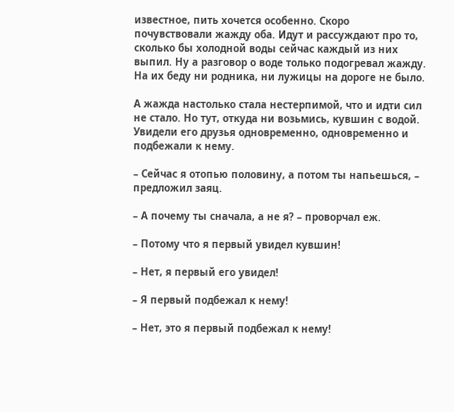известное, пить хочется особенно. Скоро почувствовали жажду оба. Идут и рассуждают про то, сколько бы холодной воды сейчас каждый из них выпил. Ну а разговор о воде только подогревал жажду. На их беду ни родника, ни лужицы на дороге не было.

А жажда настолько стала нестерпимой, что и идти сил не стало. Но тут, откуда ни возьмись, кувшин с водой. Увидели его друзья одновременно, одновременно и подбежали к нему.

– Сейчас я отопью половину, а потом ты напьешься, – предложил заяц.

– А почему ты сначала, а не я? – проворчал еж.

– Потому что я первый увидел кувшин!

– Нет, я первый его увидел!

– Я первый подбежал к нему!

– Нет, это я первый подбежал к нему!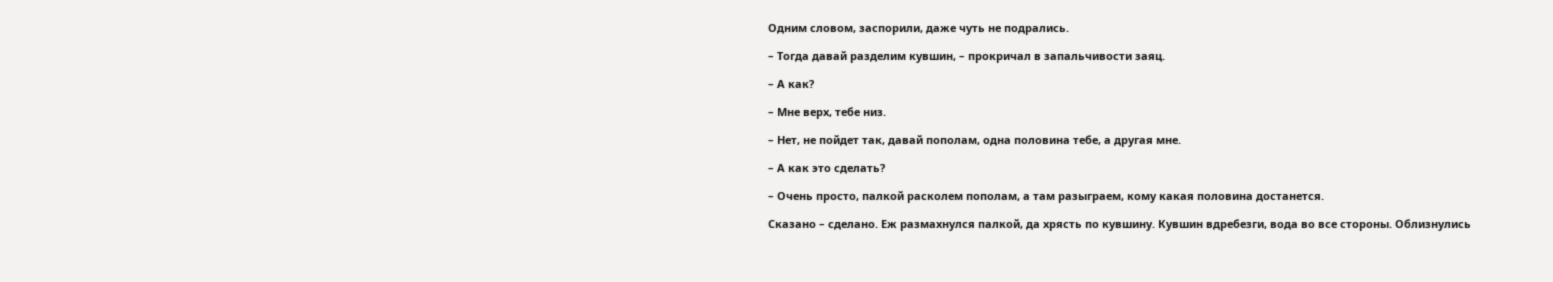Одним словом, заспорили, даже чуть не подрались.

– Тогда давай разделим кувшин, – прокричал в запальчивости заяц.

– А как?

– Мне верх, тебе низ.

– Нет, не пойдет так, давай пополам, одна половина тебе, а другая мне.

– А как это сделать?

– Очень просто, палкой расколем пополам, а там разыграем, кому какая половина достанется.

Сказано – сделано. Еж размахнулся палкой, да хрясть по кувшину. Кувшин вдребезги, вода во все стороны. Облизнулись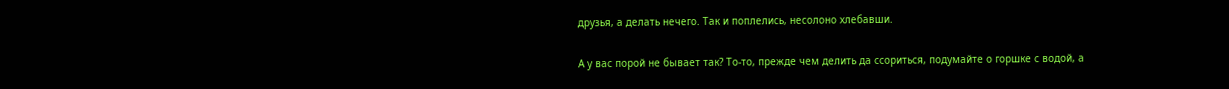друзья, а делать нечего. Так и поплелись, несолоно хлебавши.

А у вас порой не бывает так? То-то, прежде чем делить да ссориться, подумайте о горшке с водой, а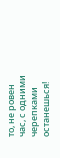то, не ровен час, с одними черепками останешься!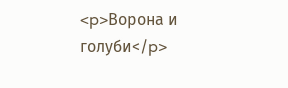<p>Ворона и голуби</p>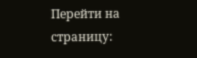Перейти на страницу: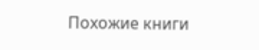Похожие книги